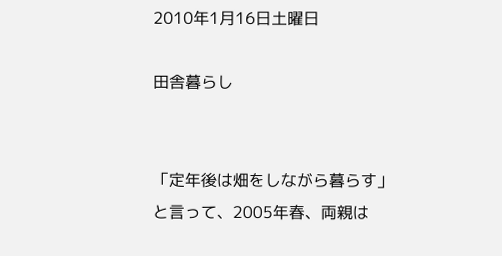2010年1月16日土曜日

田舎暮らし


「定年後は畑をしながら暮らす」
と言って、2005年春、両親は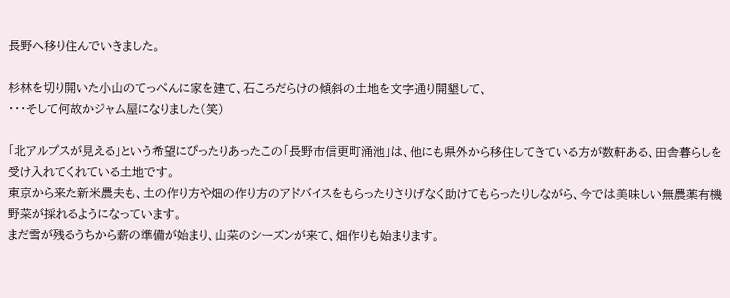長野へ移り住んでいきました。

杉林を切り開いた小山のてっぺんに家を建て、石ころだらけの傾斜の土地を文字通り開墾して、
・・・そして何故かジャム屋になりました(笑)

「北アルプスが見える」という希望にぴったりあったこの「長野市信更町涌池」は、他にも県外から移住してきている方が数軒ある、田舎暮らしを受け入れてくれている土地です。
東京から来た新米農夫も、土の作り方や畑の作り方のアドバイスをもらったりさりげなく助けてもらったりしながら、今では美味しい無農薬有機野菜が採れるようになっています。
まだ雪が残るうちから薪の準備が始まり、山菜のシーズンが来て、畑作りも始まります。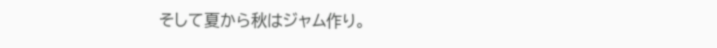そして夏から秋はジャム作り。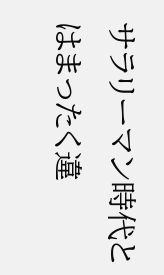サラリーマン時代とはまったく違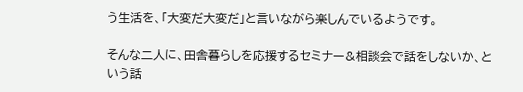う生活を、「大変だ大変だ」と言いながら楽しんでいるようです。

そんな二人に、田舎暮らしを応援するセミナー&相談会で話をしないか、という話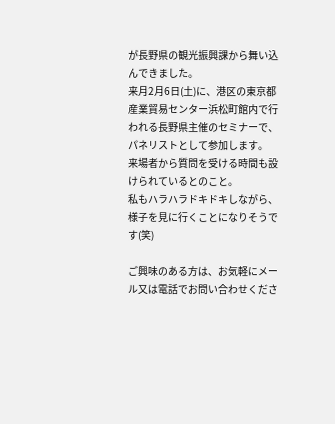が長野県の観光振興課から舞い込んできました。
来月2月6日(土)に、港区の東京都産業貿易センター浜松町館内で行われる長野県主催のセミナーで、パネリストとして参加します。
来場者から質問を受ける時間も設けられているとのこと。
私もハラハラドキドキしながら、様子を見に行くことになりそうです(笑)

ご興味のある方は、お気軽にメール又は電話でお問い合わせくださ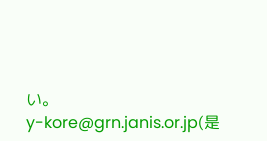い。
y-kore@grn.janis.or.jp(是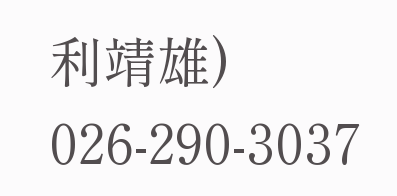利靖雄)
026-290-3037